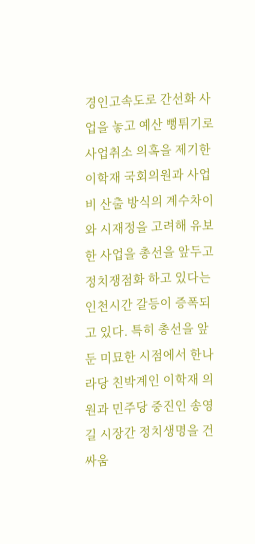경인고속도로 간선화 사업을 놓고 예산 뻥튀기로 사업취소 의혹을 제기한 이학재 국회의원과 사업비 산출 방식의 계수차이와 시재정을 고려해 유보한 사업을 총선을 앞두고 정치쟁점화 하고 있다는 인천시간 갈등이 증폭되고 있다. 특히 총선을 앞둔 미묘한 시점에서 한나라당 친박계인 이학재 의원과 민주당 중진인 송영길 시장간 정치생명을 건 싸움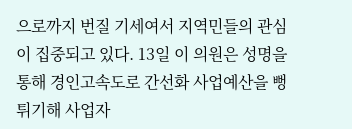으로까지 번질 기세여서 지역민들의 관심이 집중되고 있다. 13일 이 의원은 성명을 통해 경인고속도로 간선화 사업예산을 뻥튀기해 사업자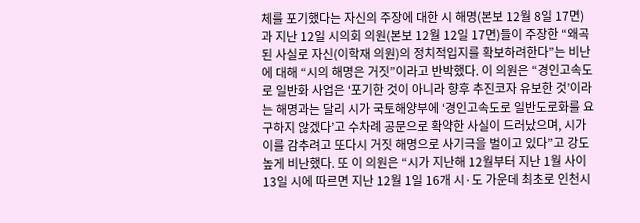체를 포기했다는 자신의 주장에 대한 시 해명(본보 12월 8일 17면)과 지난 12일 시의회 의원(본보 12월 12일 17면)들이 주장한 “왜곡된 사실로 자신(이학재 의원)의 정치적입지를 확보하려한다”는 비난에 대해 “시의 해명은 거짓”이라고 반박했다. 이 의원은 “경인고속도로 일반화 사업은 ‘포기한 것이 아니라 향후 추진코자 유보한 것’이라는 해명과는 달리 시가 국토해양부에 ‘경인고속도로 일반도로화를 요구하지 않겠다’고 수차례 공문으로 확약한 사실이 드러났으며, 시가 이를 감추려고 또다시 거짓 해명으로 사기극을 벌이고 있다”고 강도높게 비난했다. 또 이 의원은 “시가 지난해 12월부터 지난 1월 사이
13일 시에 따르면 지난 12월 1일 16개 시·도 가운데 최초로 인천시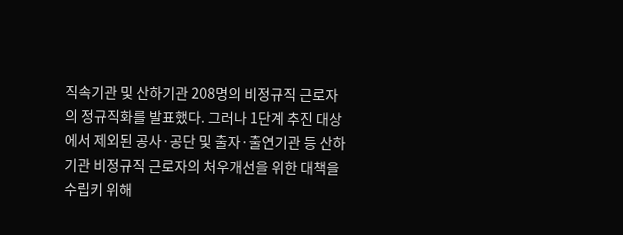직속기관 및 산하기관 208명의 비정규직 근로자의 정규직화를 발표했다. 그러나 1단계 추진 대상에서 제외된 공사·공단 및 출자·출연기관 등 산하기관 비정규직 근로자의 처우개선을 위한 대책을 수립키 위해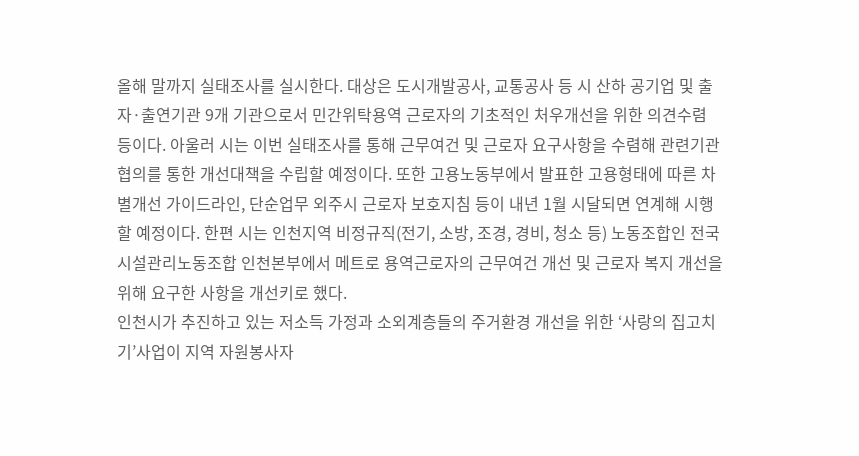올해 말까지 실태조사를 실시한다. 대상은 도시개발공사, 교통공사 등 시 산하 공기업 및 출자·출연기관 9개 기관으로서 민간위탁용역 근로자의 기초적인 처우개선을 위한 의견수렴 등이다. 아울러 시는 이번 실태조사를 통해 근무여건 및 근로자 요구사항을 수렴해 관련기관 협의를 통한 개선대책을 수립할 예정이다. 또한 고용노동부에서 발표한 고용형태에 따른 차별개선 가이드라인, 단순업무 외주시 근로자 보호지침 등이 내년 1월 시달되면 연계해 시행할 예정이다. 한편 시는 인천지역 비정규직(전기, 소방, 조경, 경비, 청소 등) 노동조합인 전국시설관리노동조합 인천본부에서 메트로 용역근로자의 근무여건 개선 및 근로자 복지 개선을 위해 요구한 사항을 개선키로 했다.
인천시가 추진하고 있는 저소득 가정과 소외계층들의 주거환경 개선을 위한 ‘사랑의 집고치기’사업이 지역 자원봉사자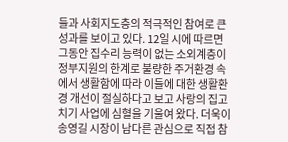들과 사회지도층의 적극적인 참여로 큰 성과를 보이고 있다. 12일 시에 따르면 그동안 집수리 능력이 없는 소외계층이 정부지원의 한계로 불량한 주거환경 속에서 생활함에 따라 이들에 대한 생활환경 개선이 절실하다고 보고 사랑의 집고치기 사업에 심혈을 기울여 왔다. 더욱이 송영길 시장이 남다른 관심으로 직접 참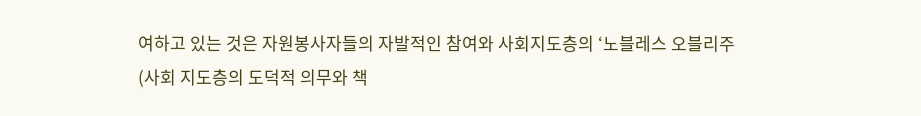여하고 있는 것은 자원봉사자들의 자발적인 참여와 사회지도층의 ‘노블레스 오블리주(사회 지도층의 도덕적 의무와 책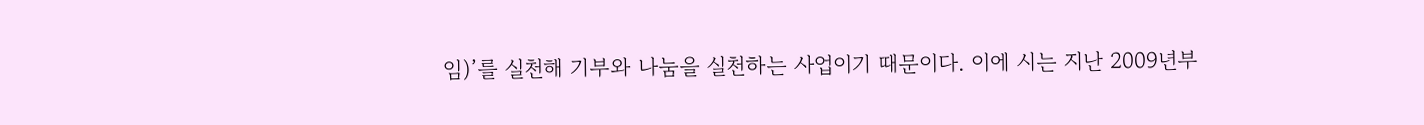임)’를 실천해 기부와 나눔을 실천하는 사업이기 때문이다. 이에 시는 지난 2009년부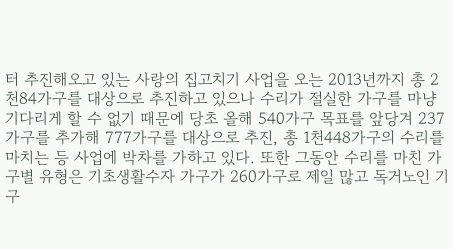터 추진해오고 있는 사랑의 집고치기 사업을 오는 2013년까지 총 2천84가구를 대상으로 추진하고 있으나 수리가 절실한 가구를 마냥 기다리게 할 수 없기 때문에 당초 올해 540가구 목표를 앞당겨 237가구를 추가해 777가구를 대상으로 추진, 총 1천448가구의 수리를 마치는 등 사업에 박차를 가하고 있다. 또한 그동안 수리를 마친 가구별 유형은 기초생활수자 가구가 260가구로 제일 많고 독거노인 기구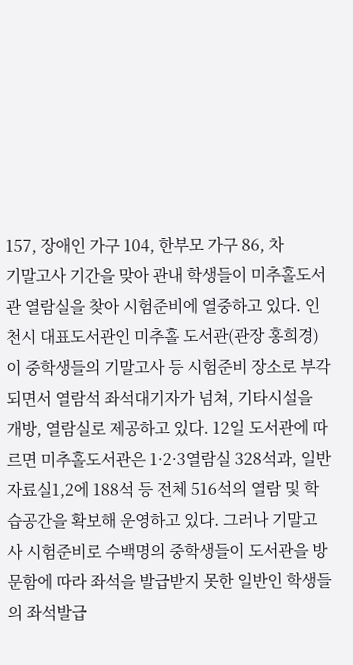157, 장애인 가구 104, 한부모 가구 86, 차
기말고사 기간을 맞아 관내 학생들이 미추홀도서관 열람실을 찾아 시험준비에 열중하고 있다. 인천시 대표도서관인 미추홀 도서관(관장 홍희경)이 중학생들의 기말고사 등 시험준비 장소로 부각되면서 열람석 좌석대기자가 넘쳐, 기타시설을 개방, 열람실로 제공하고 있다. 12일 도서관에 따르면 미추홀도서관은 1·2·3열람실 328석과, 일반자료실1,2에 188석 등 전체 516석의 열람 및 학습공간을 확보해 운영하고 있다. 그러나 기말고사 시험준비로 수백명의 중학생들이 도서관을 방문함에 따라 좌석을 발급받지 못한 일반인 학생들의 좌석발급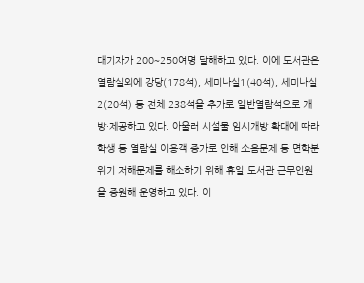대기자가 200∼250여명 달해하고 있다. 이에 도서관은 열람실외에 강당(178석), 세미나실1(40석), 세미나실2(20석) 등 전체 238석을 추가로 일반열람석으로 개방·제공하고 있다. 아울러 시설물 임시개방 확대에 따라 학생 등 열람실 이용객 증가로 인해 소음문제 등 면학분위기 저해문제를 해소하기 위해 휴일 도서관 근무인원을 증원해 운영하고 있다. 이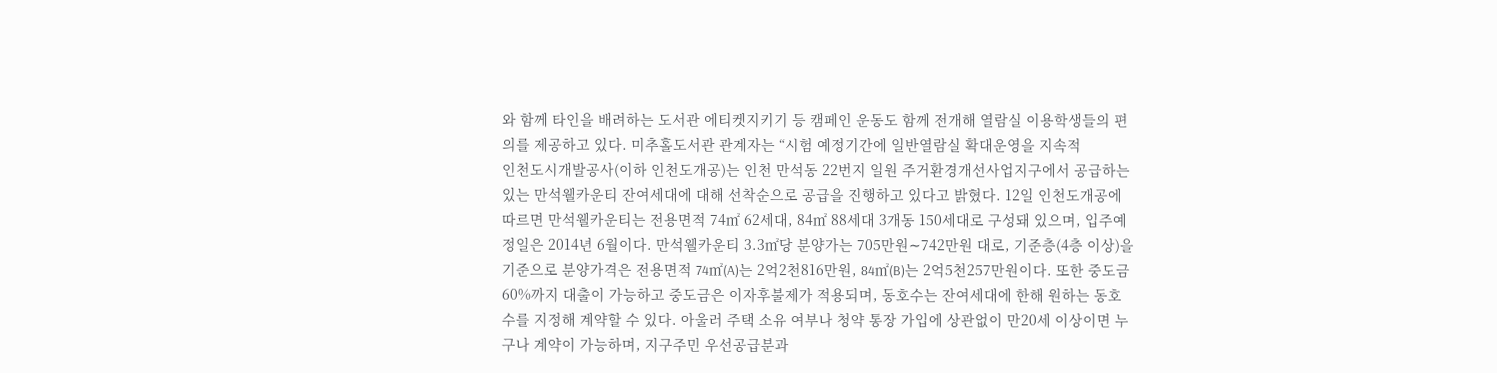와 함께 타인을 배려하는 도서관 에티켓지키기 등 캠페인 운동도 함께 전개해 열람실 이용학생들의 편의를 제공하고 있다. 미추홀도서관 관계자는 “시험 예정기간에 일반열람실 확대운영을 지속적
인천도시개발공사(이하 인천도개공)는 인천 만석동 22번지 일원 주거환경개선사업지구에서 공급하는 있는 만석웰카운티 잔여세대에 대해 선착순으로 공급을 진행하고 있다고 밝혔다. 12일 인천도개공에 따르면 만석웰카운티는 전용면적 74㎡ 62세대, 84㎡ 88세대 3개동 150세대로 구성돼 있으며, 입주예정일은 2014년 6월이다. 만석웰카운티 3.3㎡당 분양가는 705만원∼742만원 대로, 기준층(4층 이상)을 기준으로 분양가격은 전용면적 74㎡(A)는 2억2천816만원, 84㎡(B)는 2억5천257만원이다. 또한 중도금 60%까지 대출이 가능하고 중도금은 이자후불제가 적용되며, 동호수는 잔여세대에 한해 원하는 동호수를 지정해 계약할 수 있다. 아울러 주택 소유 여부나 청약 통장 가입에 상관없이 만20세 이상이면 누구나 계약이 가능하며, 지구주민 우선공급분과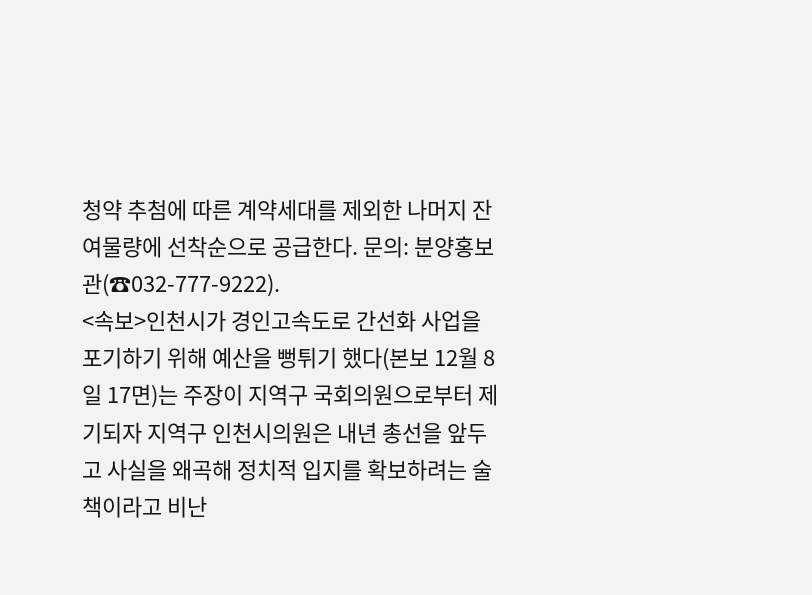청약 추첨에 따른 계약세대를 제외한 나머지 잔여물량에 선착순으로 공급한다. 문의: 분양홍보관(☎032-777-9222).
<속보>인천시가 경인고속도로 간선화 사업을 포기하기 위해 예산을 뻥튀기 했다(본보 12월 8일 17면)는 주장이 지역구 국회의원으로부터 제기되자 지역구 인천시의원은 내년 총선을 앞두고 사실을 왜곡해 정치적 입지를 확보하려는 술책이라고 비난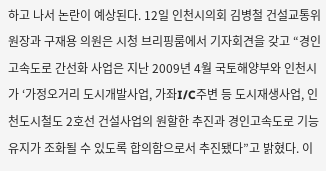하고 나서 논란이 예상된다. 12일 인천시의회 김병철 건설교통위원장과 구재용 의원은 시청 브리핑룸에서 기자회견을 갖고 “경인고속도로 간선화 사업은 지난 2009년 4월 국토해양부와 인천시가 ‘가정오거리 도시개발사업, 가좌I/C주변 등 도시재생사업, 인천도시철도 2호선 건설사업의 원할한 추진과 경인고속도로 기능 유지가 조화될 수 있도록 합의함으로서 추진됐다”고 밝혔다. 이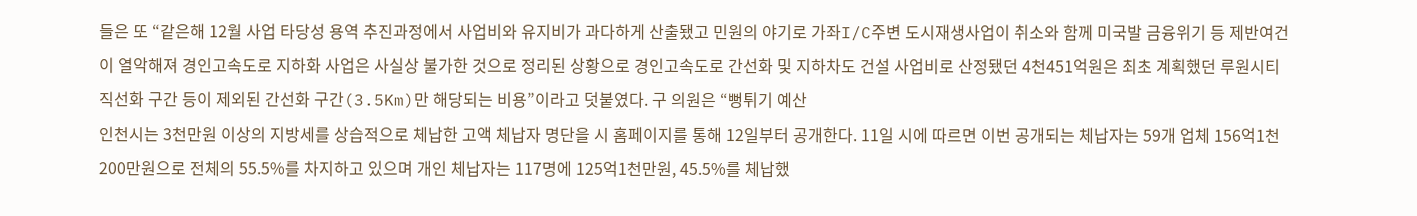들은 또 “같은해 12월 사업 타당성 용역 추진과정에서 사업비와 유지비가 과다하게 산출됐고 민원의 야기로 가좌I/C주변 도시재생사업이 취소와 함께 미국발 금융위기 등 제반여건이 열악해져 경인고속도로 지하화 사업은 사실상 불가한 것으로 정리된 상황으로 경인고속도로 간선화 및 지하차도 건설 사업비로 산정됐던 4천451억원은 최초 계획했던 루원시티 직선화 구간 등이 제외된 간선화 구간(3.5Km)만 해당되는 비용”이라고 덧붙였다. 구 의원은 “뻥튀기 예산
인천시는 3천만원 이상의 지방세를 상습적으로 체납한 고액 체납자 명단을 시 홈페이지를 통해 12일부터 공개한다. 11일 시에 따르면 이번 공개되는 체납자는 59개 업체 156억1천200만원으로 전체의 55.5%를 차지하고 있으며 개인 체납자는 117명에 125억1천만원, 45.5%를 체납했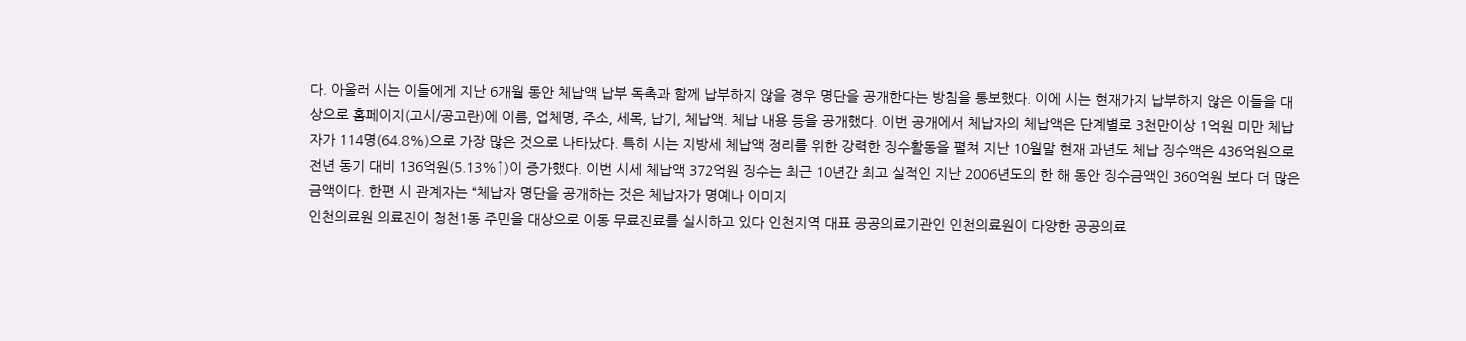다. 아울러 시는 이들에게 지난 6개월 동안 체납액 납부 독촉과 함께 납부하지 않을 경우 명단을 공개한다는 방침을 통보했다. 이에 시는 현재가지 납부하지 않은 이들을 대상으로 홈페이지(고시/공고란)에 이름, 업체명, 주소, 세목, 납기, 체납액. 체납 내용 등을 공개했다. 이번 공개에서 체납자의 체납액은 단계별로 3천만이상 1억원 미만 체납자가 114명(64.8%)으로 가장 많은 것으로 나타났다. 특히 시는 지방세 체납액 정리를 위한 강력한 징수활동을 펼쳐 지난 10월말 현재 과년도 체납 징수액은 436억원으로 전년 동기 대비 136억원(5.13%↑)이 증가했다. 이번 시세 체납액 372억원 징수는 최근 10년간 최고 실적인 지난 2006년도의 한 해 동안 징수금액인 360억원 보다 더 많은 금액이다. 한편 시 관계자는 “체납자 명단을 공개하는 것은 체납자가 명예나 이미지
인천의료원 의료진이 청천1동 주민을 대상으로 이동 무료진료를 실시하고 있다 인천지역 대표 공공의료기관인 인천의료원이 다양한 공공의료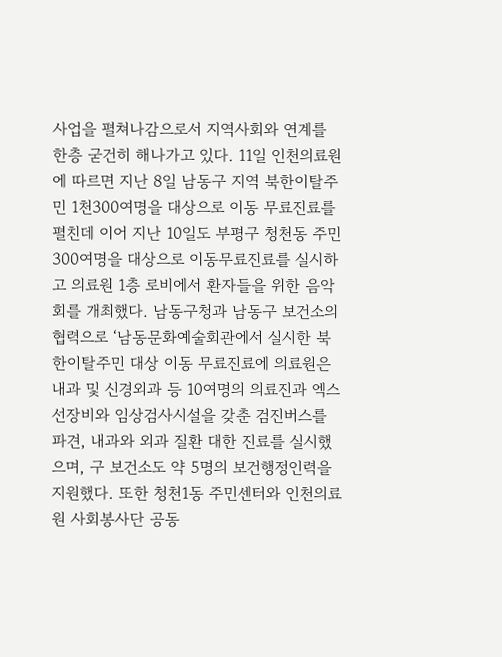사업을 펼쳐나감으로서 지역사회와 연계를 한층 굳건히 해나가고 있다. 11일 인천의료원에 따르면 지난 8일 남동구 지역 북한이탈주민 1천300여명을 대상으로 이동 무료진료를 펼친데 이어 지난 10일도 부평구 청천동 주민 300여명을 대상으로 이동무료진료를 실시하고 의료원 1층 로비에서 환자들을 위한 음악회를 개최했다. 남동구청과 남동구 보건소의 협력으로 ‘남동문화예술회관에서 실시한 북한이탈주민 대상 이동 무료진료에 의료원은 내과 및 신경외과 등 10여명의 의료진과 엑스선장비와 임상검사시설을 갖춘 검진버스를 파견, 내과와 외과 질환 대한 진료를 실시했으며, 구 보건소도 약 5명의 보건행정인력을 지원했다. 또한 청천1동 주민센터와 인천의료원 사회봉사단 공동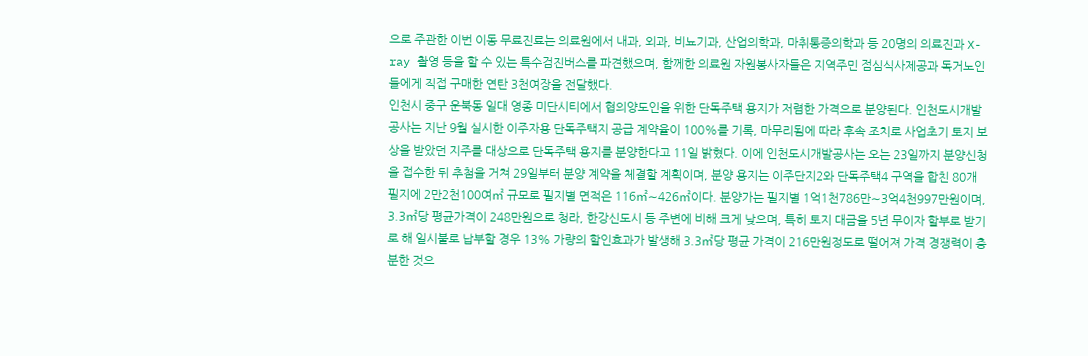으로 주관한 이번 이동 무료진료는 의료원에서 내과, 외과, 비뇨기과, 산업의학과, 마취통증의학과 등 20명의 의료진과 X-ray 촬영 등을 할 수 있는 특수검진버스를 파견했으며, 함께한 의료원 자원봉사자들은 지역주민 점심식사제공과 독거노인들에게 직접 구매한 연탄 3천여장을 전달했다.
인천시 중구 운북동 일대 영종 미단시티에서 협의양도인을 위한 단독주택 용지가 저렴한 가격으로 분양된다. 인천도시개발공사는 지난 9월 실시한 이주자용 단독주택지 공급 계약율이 100%를 기록, 마무리됨에 따라 후속 조치로 사업초기 토지 보상을 받았던 지주를 대상으로 단독주택 용지를 분양한다고 11일 밝혔다. 이에 인천도시개발공사는 오는 23일까지 분양신청을 접수한 뒤 추첨을 거쳐 29일부터 분양 계약을 체결할 계획이며, 분양 용지는 이주단지2와 단독주택4 구역을 합친 80개 필지에 2만2천100여㎡ 규모로 필지별 면적은 116㎡∼426㎡이다. 분양가는 필지별 1억1천786만∼3억4천997만원이며, 3.3㎡당 평균가격이 248만원으로 청라, 한강신도시 등 주변에 비해 크게 낮으며, 특히 토지 대금을 5년 무이자 할부로 받기로 해 일시불로 납부할 경우 13% 가량의 할인효과가 발생해 3.3㎡당 평균 가격이 216만원정도로 떨어져 가격 경쟁력이 충분한 것으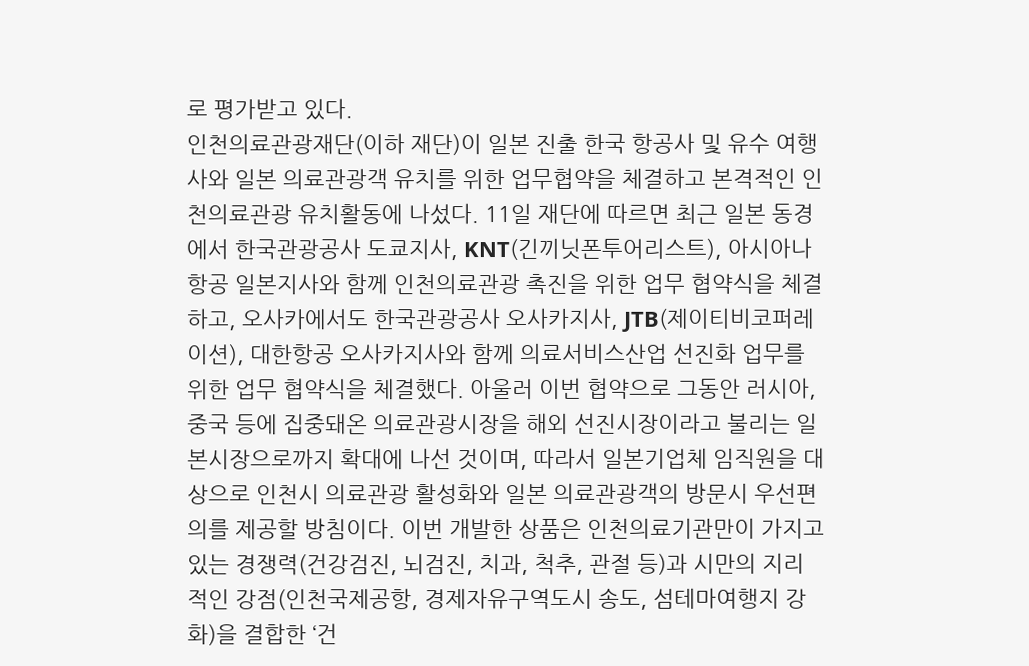로 평가받고 있다.
인천의료관광재단(이하 재단)이 일본 진출 한국 항공사 및 유수 여행사와 일본 의료관광객 유치를 위한 업무협약을 체결하고 본격적인 인천의료관광 유치활동에 나섰다. 11일 재단에 따르면 최근 일본 동경에서 한국관광공사 도쿄지사, KNT(긴끼닛폰투어리스트), 아시아나 항공 일본지사와 함께 인천의료관광 촉진을 위한 업무 협약식을 체결하고, 오사카에서도 한국관광공사 오사카지사, JTB(제이티비코퍼레이션), 대한항공 오사카지사와 함께 의료서비스산업 선진화 업무를 위한 업무 협약식을 체결했다. 아울러 이번 협약으로 그동안 러시아, 중국 등에 집중돼온 의료관광시장을 해외 선진시장이라고 불리는 일본시장으로까지 확대에 나선 것이며, 따라서 일본기업체 임직원을 대상으로 인천시 의료관광 활성화와 일본 의료관광객의 방문시 우선편의를 제공할 방침이다. 이번 개발한 상품은 인천의료기관만이 가지고 있는 경쟁력(건강검진, 뇌검진, 치과, 척추, 관절 등)과 시만의 지리적인 강점(인천국제공항, 경제자유구역도시 송도, 섬테마여행지 강화)을 결합한 ‘건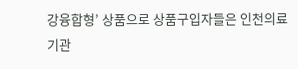강융합형’ 상품으로 상품구입자들은 인천의료기관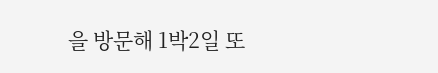을 방문해 1박2일 또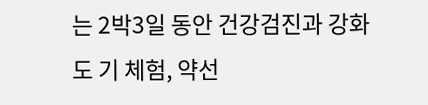는 2박3일 동안 건강검진과 강화도 기 체험, 약선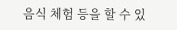음식 체험 등을 할 수 있